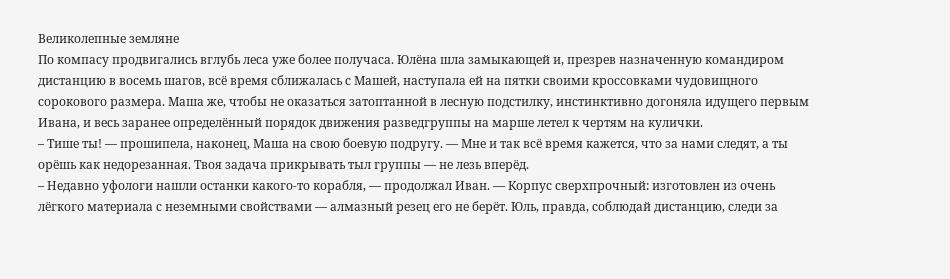Великолепные земляне
По компасу продвигались вглубь леса уже более получаса. Юлёна шла замыкающей и, презрев назначенную командиром дистанцию в восемь шагов, всё время сближалась с Машей, наступала ей на пятки своими кроссовками чудовищного сорокового размера. Маша же, чтобы не оказаться затоптанной в лесную подстилку, инстинктивно догоняла идущего первым Ивана, и весь заранее определённый порядок движения разведгруппы на марше летел к чертям на кулички.
– Тише ты! ― прошипела, наконец, Маша на свою боевую подругу. ― Мне и так всё время кажется, что за нами следят, а ты орёшь как недорезанная. Твоя задача прикрывать тыл группы ― не лезь вперёд.
– Недавно уфологи нашли останки какого‑то корабля, ― продолжал Иван. ― Корпус сверхпрочный: изготовлен из очень лёгкого материала с неземными свойствами ― алмазный резец его не берёт. Юль, правда, соблюдай дистанцию, следи за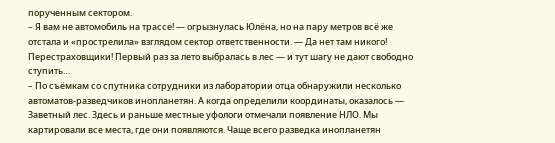порученным сектором.
– Я вам не автомобиль на трассе! ― огрызнулась Юлёна, но на пару метров всё же отстала и «прострелила» взглядом сектор ответственности. ― Да нет там никого! Перестраховщики! Первый раз за лето выбралась в лес ― и тут шагу не дают свободно ступить…
– По съёмкам со спутника сотрудники из лаборатории отца обнаружили несколько автоматов‑разведчиков инопланетян. А когда определили координаты, оказалось ― Заветный лес. Здесь и раньше местные уфологи отмечали появление НЛО. Мы картировали все места, где они появляются. Чаще всего разведка инопланетян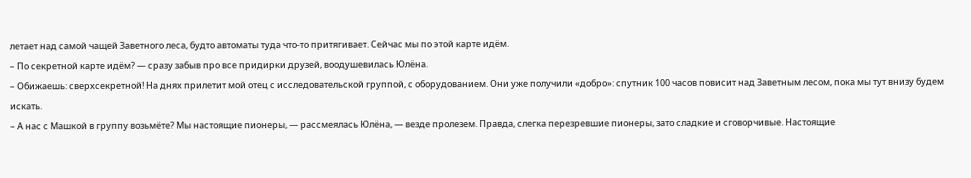летает над самой чащей Заветного леса, будто автоматы туда что‑то притягивает. Сейчас мы по этой карте идём.
– По секретной карте идём? ― сразу забыв про все придирки друзей, воодушевилась Юлёна.
– Обижаешь: сверхсекретной! На днях прилетит мой отец с исследовательской группой, с оборудованием. Они уже получили «добро»: спутник 100 часов повисит над Заветным лесом, пока мы тут внизу будем искать.
– А нас с Машкой в группу возьмёте? Мы настоящие пионеры, ― рассмеялась Юлёна, ― везде пролезем. Правда, слегка перезревшие пионеры, зато сладкие и сговорчивые. Настоящие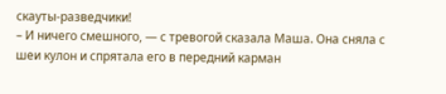скауты‑разведчики!
– И ничего смешного, ― с тревогой сказала Маша. Она сняла с шеи кулон и спрятала его в передний карман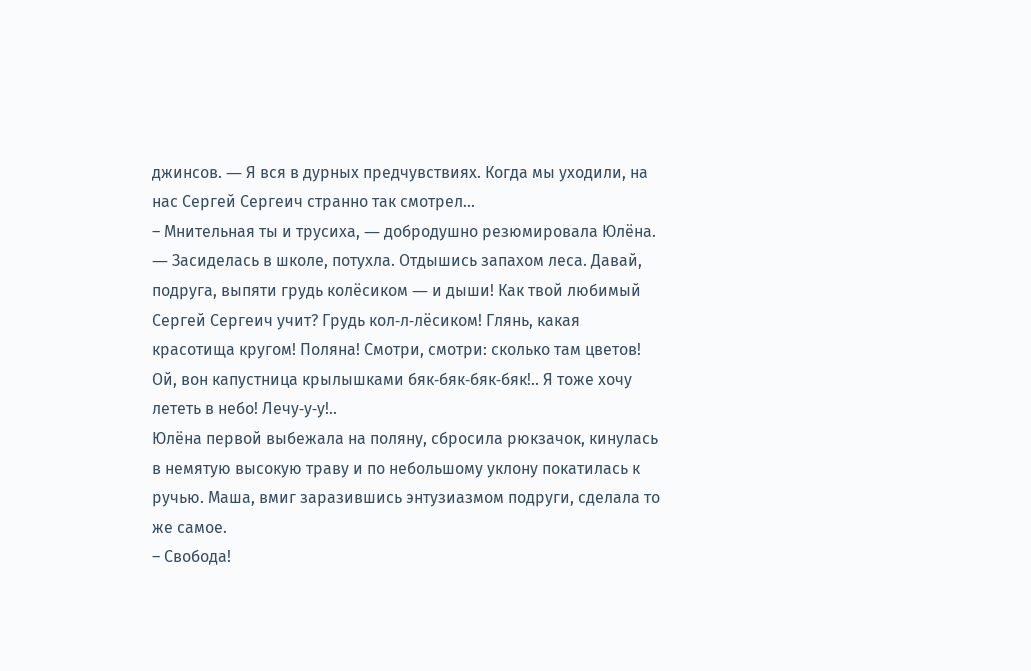джинсов. ― Я вся в дурных предчувствиях. Когда мы уходили, на нас Сергей Сергеич странно так смотрел…
– Мнительная ты и трусиха, ― добродушно резюмировала Юлёна. ― Засиделась в школе, потухла. Отдышись запахом леса. Давай, подруга, выпяти грудь колёсиком ― и дыши! Как твой любимый Сергей Сергеич учит? Грудь кол‑л‑лёсиком! Глянь, какая красотища кругом! Поляна! Смотри, смотри: сколько там цветов! Ой, вон капустница крылышками бяк‑бяк‑бяк‑бяк!.. Я тоже хочу лететь в небо! Лечу‑у‑у!..
Юлёна первой выбежала на поляну, сбросила рюкзачок, кинулась в немятую высокую траву и по небольшому уклону покатилась к ручью. Маша, вмиг заразившись энтузиазмом подруги, сделала то же самое.
– Свобода!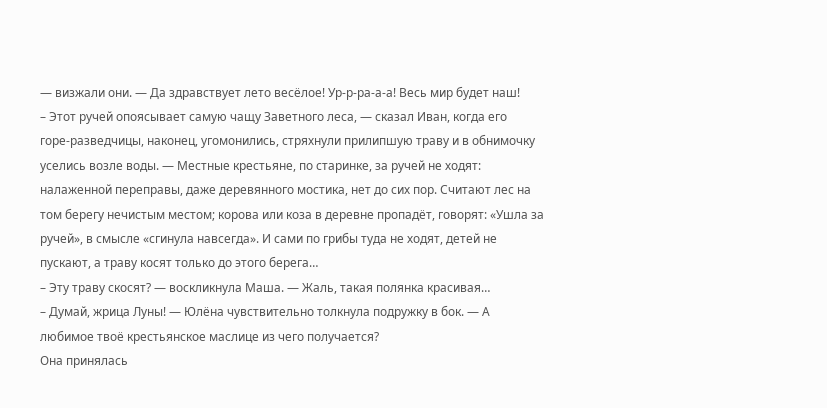― визжали они. ― Да здравствует лето весёлое! Ур‑р‑ра‑а‑а! Весь мир будет наш!
– Этот ручей опоясывает самую чащу Заветного леса, ― сказал Иван, когда его горе‑разведчицы, наконец, угомонились, стряхнули прилипшую траву и в обнимочку уселись возле воды. ― Местные крестьяне, по старинке, за ручей не ходят: налаженной переправы, даже деревянного мостика, нет до сих пор. Считают лес на том берегу нечистым местом; корова или коза в деревне пропадёт, говорят: «Ушла за ручей», в смысле «сгинула навсегда». И сами по грибы туда не ходят, детей не пускают, а траву косят только до этого берега…
– Эту траву скосят? ― воскликнула Маша. ― Жаль, такая полянка красивая…
– Думай, жрица Луны! ― Юлёна чувствительно толкнула подружку в бок. ― А любимое твоё крестьянское маслице из чего получается?
Она принялась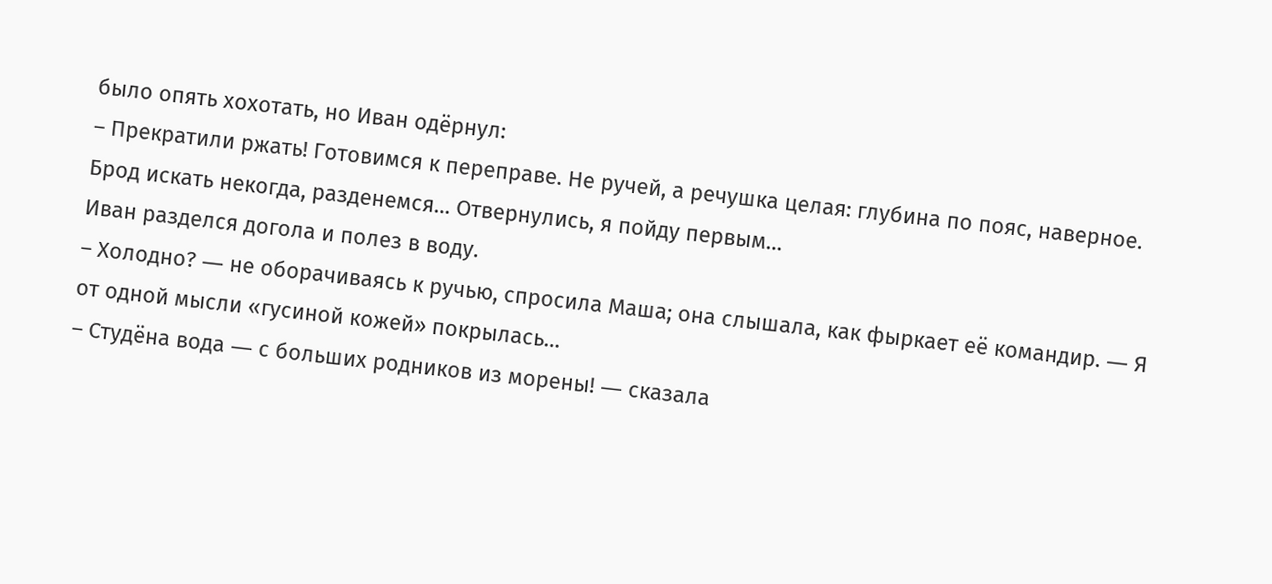было опять хохотать, но Иван одёрнул:
– Прекратили ржать! Готовимся к переправе. Не ручей, а речушка целая: глубина по пояс, наверное. Брод искать некогда, разденемся… Отвернулись, я пойду первым…
Иван разделся догола и полез в воду.
– Холодно? ― не оборачиваясь к ручью, спросила Маша; она слышала, как фыркает её командир. ― Я от одной мысли «гусиной кожей» покрылась…
– Студёна вода ― с больших родников из морены! ― сказала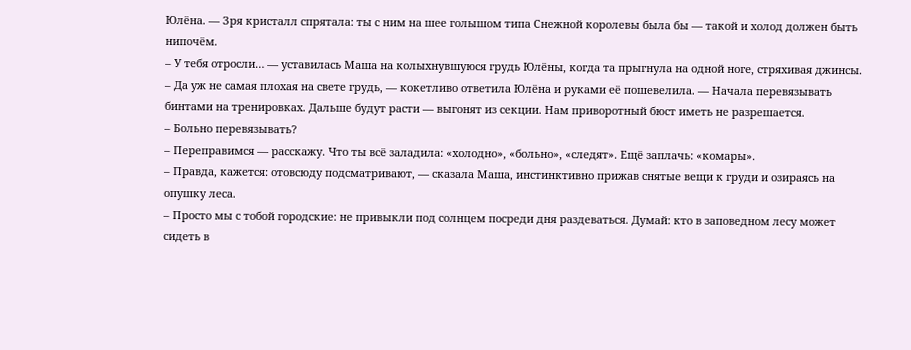Юлёна. ― Зря кристалл спрятала: ты с ним на шее голышом типа Снежной королевы была бы ― такой и холод должен быть нипочём.
– У тебя отросли… ― уставилась Маша на колыхнувшуюся грудь Юлёны, когда та прыгнула на одной ноге, стряхивая джинсы.
– Да уж не самая плохая на свете грудь, ― кокетливо ответила Юлёна и руками её пошевелила. ― Начала перевязывать бинтами на тренировках. Дальше будут расти ― выгонят из секции. Нам приворотный бюст иметь не разрешается.
– Больно перевязывать?
– Переправимся ― расскажу. Что ты всё заладила: «холодно», «больно», «следят». Ещё заплачь: «комары».
– Правда, кажется: отовсюду подсматривают, ― сказала Маша, инстинктивно прижав снятые вещи к груди и озираясь на опушку леса.
– Просто мы с тобой городские: не привыкли под солнцем посреди дня раздеваться. Думай: кто в заповедном лесу может сидеть в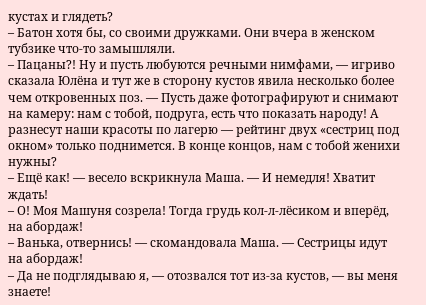кустах и глядеть?
– Батон хотя бы, со своими дружками. Они вчера в женском тубзике что‑то замышляли.
– Пацаны?! Ну и пусть любуются речными нимфами, ― игриво сказала Юлёна и тут же в сторону кустов явила несколько более чем откровенных поз. ― Пусть даже фотографируют и снимают на камеру: нам с тобой, подруга, есть что показать народу! А разнесут наши красоты по лагерю ― рейтинг двух «сестриц под окном» только поднимется. В конце концов, нам с тобой женихи нужны?
– Ещё как! ― весело вскрикнула Маша. ― И немедля! Хватит ждать!
– О! Моя Машуня созрела! Тогда грудь кол‑л‑лёсиком и вперёд, на абордаж!
– Ванька, отвернись! ― скомандовала Маша. ― Сестрицы идут на абордаж!
– Да не подглядываю я, ― отозвался тот из‑за кустов, ― вы меня знаете!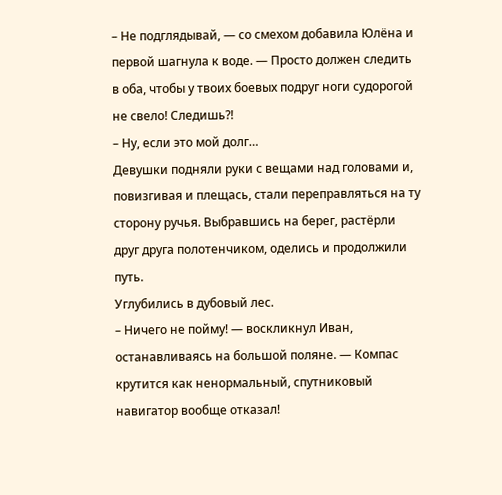– Не подглядывай, ― со смехом добавила Юлёна и первой шагнула к воде. ― Просто должен следить в оба, чтобы у твоих боевых подруг ноги судорогой не свело! Следишь?!
– Ну, если это мой долг…
Девушки подняли руки с вещами над головами и, повизгивая и плещась, стали переправляться на ту сторону ручья. Выбравшись на берег, растёрли друг друга полотенчиком, оделись и продолжили путь.
Углубились в дубовый лес.
– Ничего не пойму! ― воскликнул Иван, останавливаясь на большой поляне. ― Компас крутится как ненормальный, спутниковый навигатор вообще отказал!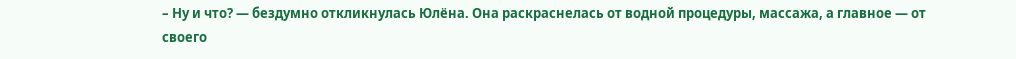– Ну и что? ― бездумно откликнулась Юлёна. Она раскраснелась от водной процедуры, массажа, а главное ― от своего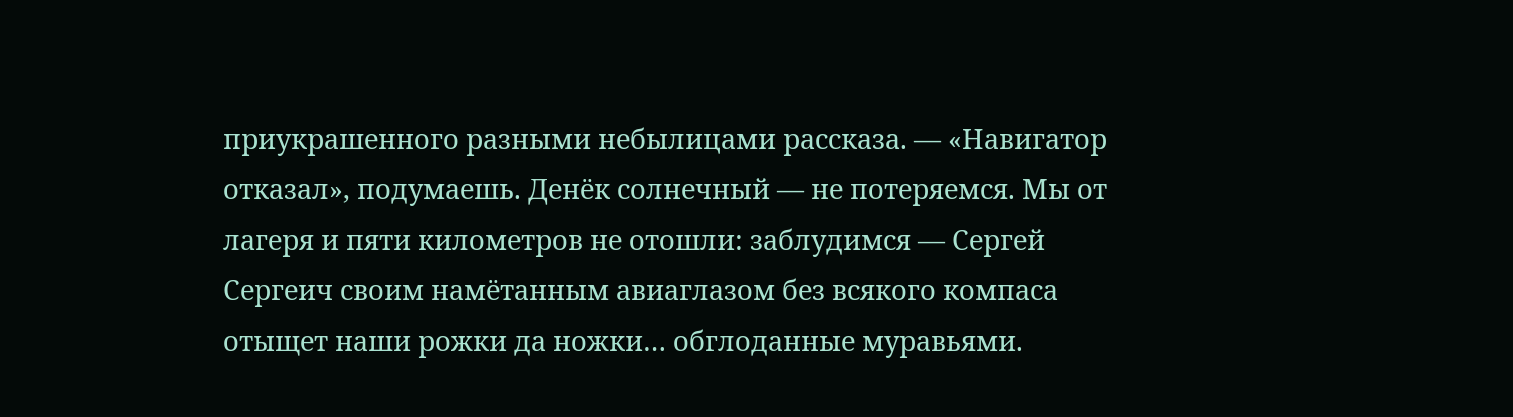приукрашенного разными небылицами рассказа. ― «Навигатор отказал», подумаешь. Денёк солнечный ― не потеряемся. Мы от лагеря и пяти километров не отошли: заблудимся ― Сергей Сергеич своим намётанным авиаглазом без всякого компаса отыщет наши рожки да ножки… обглоданные муравьями.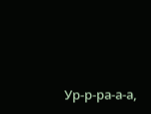Ур‑р‑ра‑а‑а,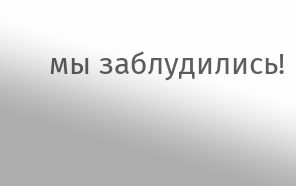мы заблудились!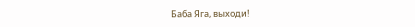Баба Яга, выходи!